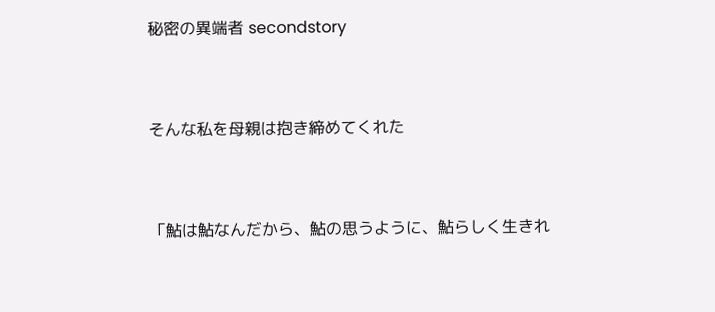秘密の異端者 secondstory


そんな私を母親は抱き締めてくれた


「鮎は鮎なんだから、鮎の思うように、鮎らしく生きれ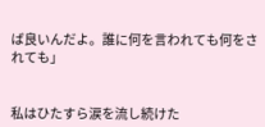ば良いんだよ。誰に何を言われても何をされても」


私はひたすら涙を流し続けた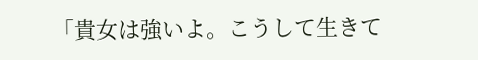「貴女は強いよ。こうして生きて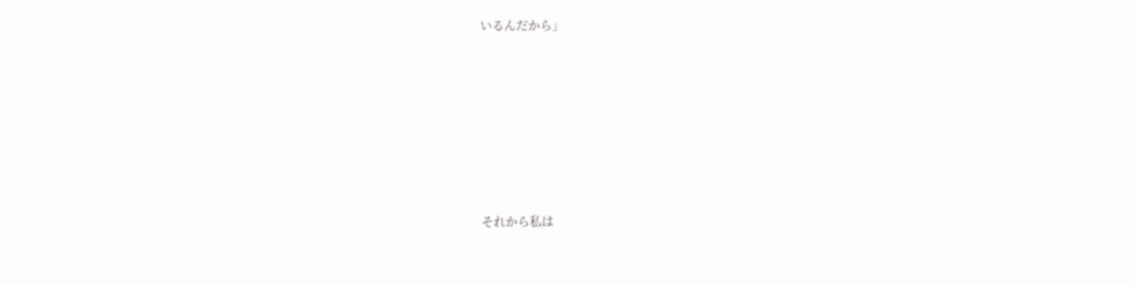いるんだから」







それから私は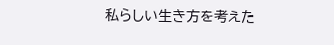私らしい生き方を考えた